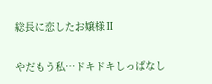総長に恋したお嬢様Ⅱ

やだもう私…ドキドキしっぱなし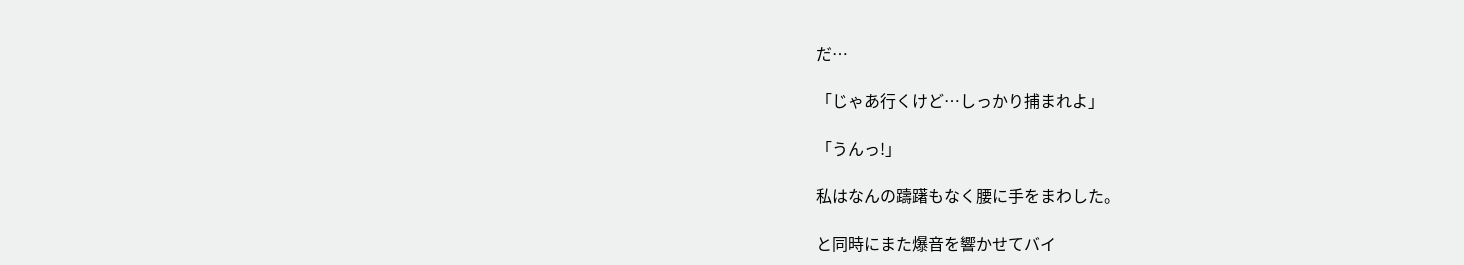だ…

「じゃあ行くけど…しっかり捕まれよ」

「うんっ!」

私はなんの躊躇もなく腰に手をまわした。

と同時にまた爆音を響かせてバイ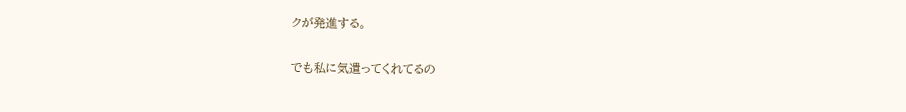クが発進する。

でも私に気遣ってくれてるの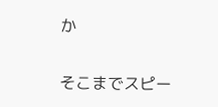か

そこまでスピー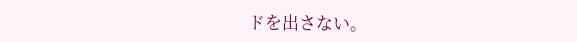ドを出さない。